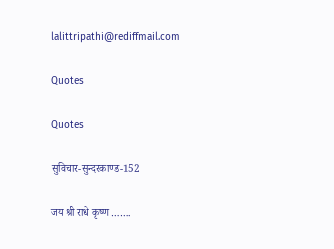lalittripathi@rediffmail.com

Quotes

Quotes

सुविचार-सुन्दरकाण्ड-152

जय श्री राधे कृष्ण …….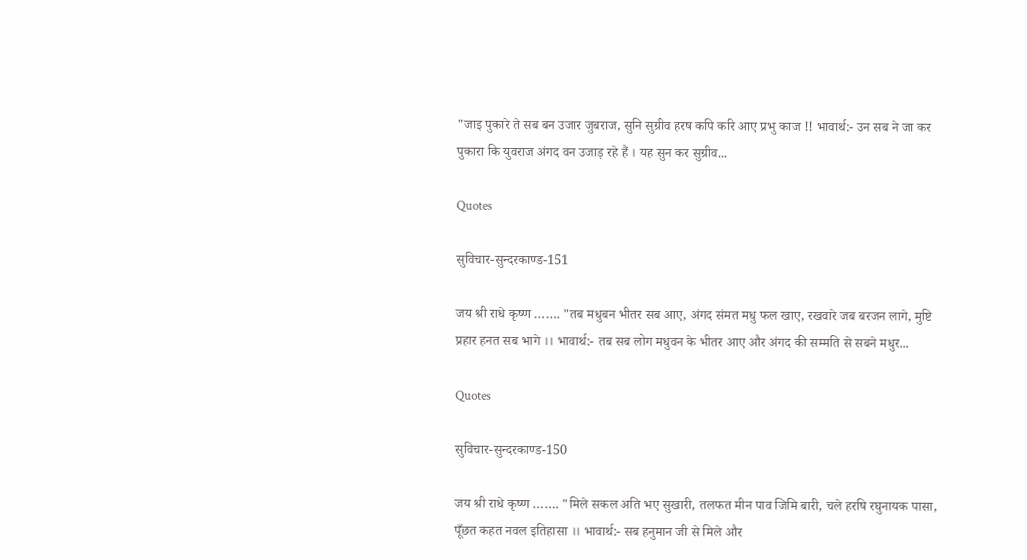"जाइ पुकारे ते सब बन उजार जुबराज, सुनि सुग्रीव हरष कपि करि आए प्रभु काज !! भावार्थ:- उन सब ने जा कर पुकारा कि युवराज अंगद वन उजाड़ रहे हैं । यह सुन कर सुग्रीव...

Quotes

सुविचार-सुन्दरकाण्ड-151

जय श्री राधे कृष्ण ……. "तब मधुबन भीतर सब आए, अंगद संमत मधु फल खाए, रखवारे जब बरजन लागे, मुष्टि प्रहार हनत सब भागे ।। भावार्थ:- तब सब लोग मधुवन के भीतर आए और अंगद की सम्मति से सबने मधुर...

Quotes

सुविचार-सुन्दरकाण्ड-150

जय श्री राधे कृष्ण ……. "मिले सकल अति भए सुखारी, तलफत मीन पाव जिमि बारी, चले हरषि रघुनायक पासा, पूँछत कहत नवल इतिहासा ।। भावार्थ:- सब हनुमान जी से मिले और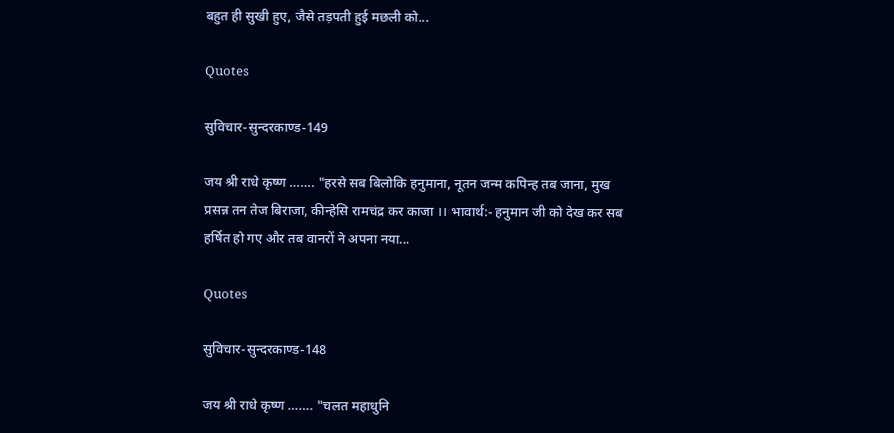बहुत ही सुखी हुए, जैसे तड़पती हुई मछली को...

Quotes

सुविचार-सुन्दरकाण्ड-149

जय श्री राधे कृष्ण ……. "हरसे सब बिलोकि हनुमाना, नूतन जन्म कपिन्ह तब जाना, मुख प्रसन्न तन तेज बिराजा, कीन्हेसि रामचंद्र कर काजा ।। भावार्थ:- हनुमान जी को देख कर सब हर्षित हो गए और तब वानरों ने अपना नया...

Quotes

सुविचार-सुन्दरकाण्ड-148

जय श्री राधे कृष्ण ……. "चलत महाधुनि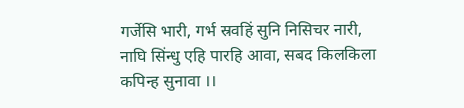गर्जेसि भारी, गर्भ स्रवहिं सुनि निसिचर नारी, नाघि सिंन्धु एहि पारहि आवा, सबद किलकिला कपिन्ह सुनावा ।।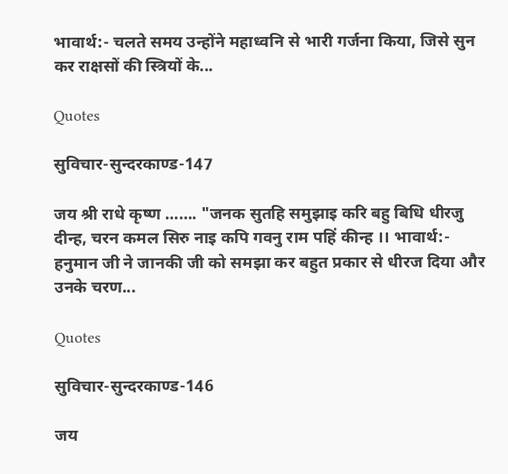भावार्थ:- चलते समय उन्होंने महाध्वनि से भारी गर्जना किया, जिसे सुन कर राक्षसों की स्त्रियों के...

Quotes

सुविचार-सुन्दरकाण्ड-147

जय श्री राधे कृष्ण ……. "जनक सुतहि समुझाइ करि बहु बिधि धीरजु दीन्ह, चरन कमल सिरु नाइ कपि गवनु राम पहिं कीन्ह ।। भावार्थ:- हनुमान जी ने जानकी जी को समझा कर बहुत प्रकार से धीरज दिया और उनके चरण...

Quotes

सुविचार-सुन्दरकाण्ड-146

जय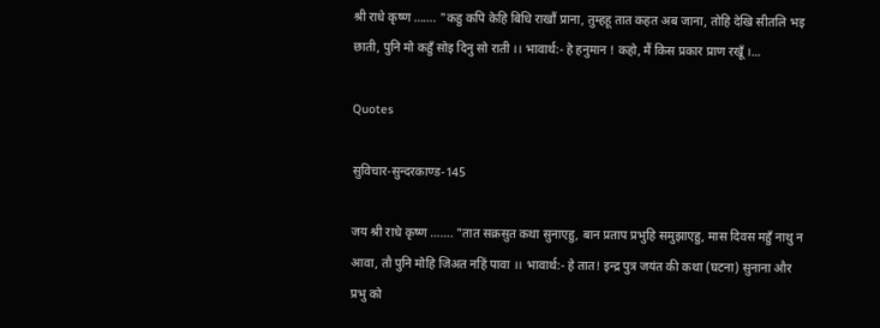श्री राधे कृष्ण ……. "कहु कपि केहि बिधि राखौं प्राना, तुम्हहू तात कहत अब जाना, तोहि देखि सीतलि भइ छाती, पुनि मो कहुँ सोइ दिनु सो राती ।। भावार्थ:- हे हनुमान ! कहो, मैं किस प्रकार प्राण रखूँ ।...

Quotes

सुविचार-सुन्दरकाण्ड-145

जय श्री राधे कृष्ण ……. "तात सक्रसुत कथा सुनाएहु, बान प्रताप प्रभुहि समुझाएहु, मास दिवस महुँ नाथु न आवा, तौ पुनि मोहि जिअत नहिं पावा ।। भावार्थ:- हे तात! इन्द्र पुत्र जयंत की कथा (घटना) सुनाना और प्रभु को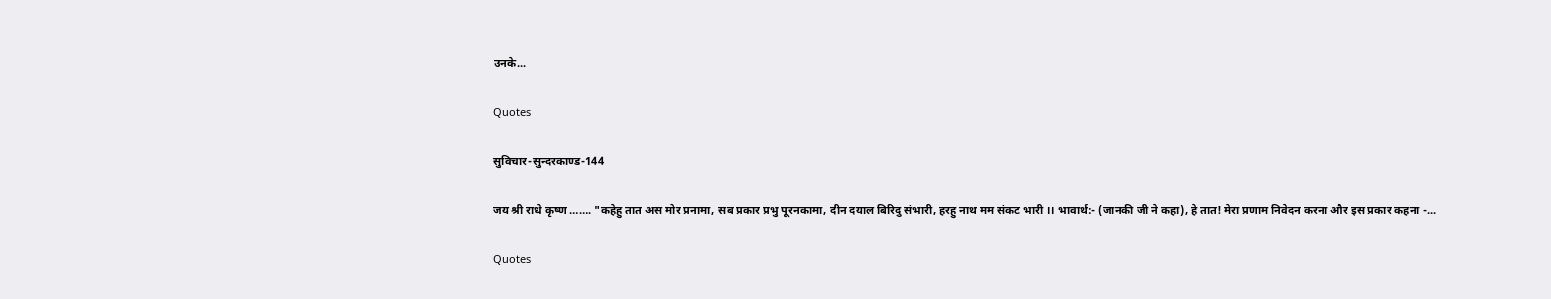उनके...

Quotes

सुविचार-सुन्दरकाण्ड-144

जय श्री राधे कृष्ण ……. "कहेहु तात अस मोर प्रनामा, सब प्रकार प्रभु पूरनकामा, दीन दयाल बिरिदु संभारी, हरहु नाथ मम संकट भारी ।। भावार्थ:- (जानकी जी ने कहा), हे तात! मेरा प्रणाम निवेदन करना और इस प्रकार कहना -...

Quotes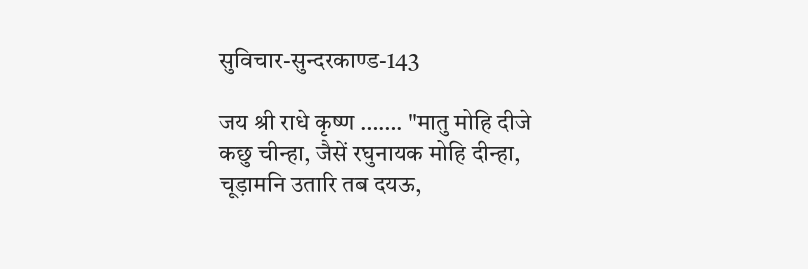सुविचार-सुन्दरकाण्ड-143

जय श्री राधे कृष्ण ……. "मातु मोहि दीजे कछु चीन्हा, जैसें रघुनायक मोहि दीन्हा, चूड़ामनि उतारि तब दयऊ,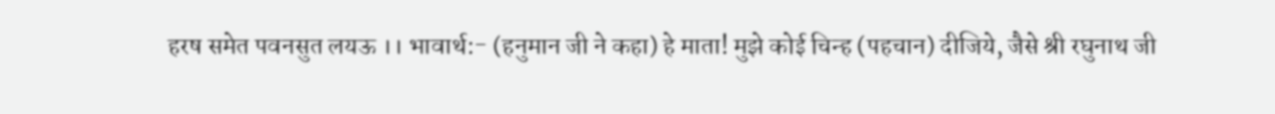हरष समेत पवनसुत लयऊ ।। भावार्थ:- (हनुमान जी ने कहा) हे माता! मुझे कोई चिन्ह (पहचान) दीजिये, जैसे श्री रघुनाथ जी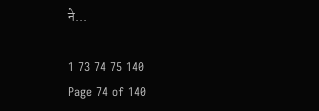ने...

1 73 74 75 140
Page 74 of 140